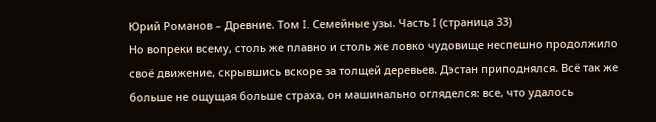Юрий Романов – Древние. Том I. Семейные узы. Часть I (страница 33)
Но вопреки всему, столь же плавно и столь же ловко чудовище неспешно продолжило своё движение, скрывшись вскоре за толщей деревьев. Дэстан приподнялся. Всё так же больше не ощущая больше страха, он машинально огляделся: все, что удалось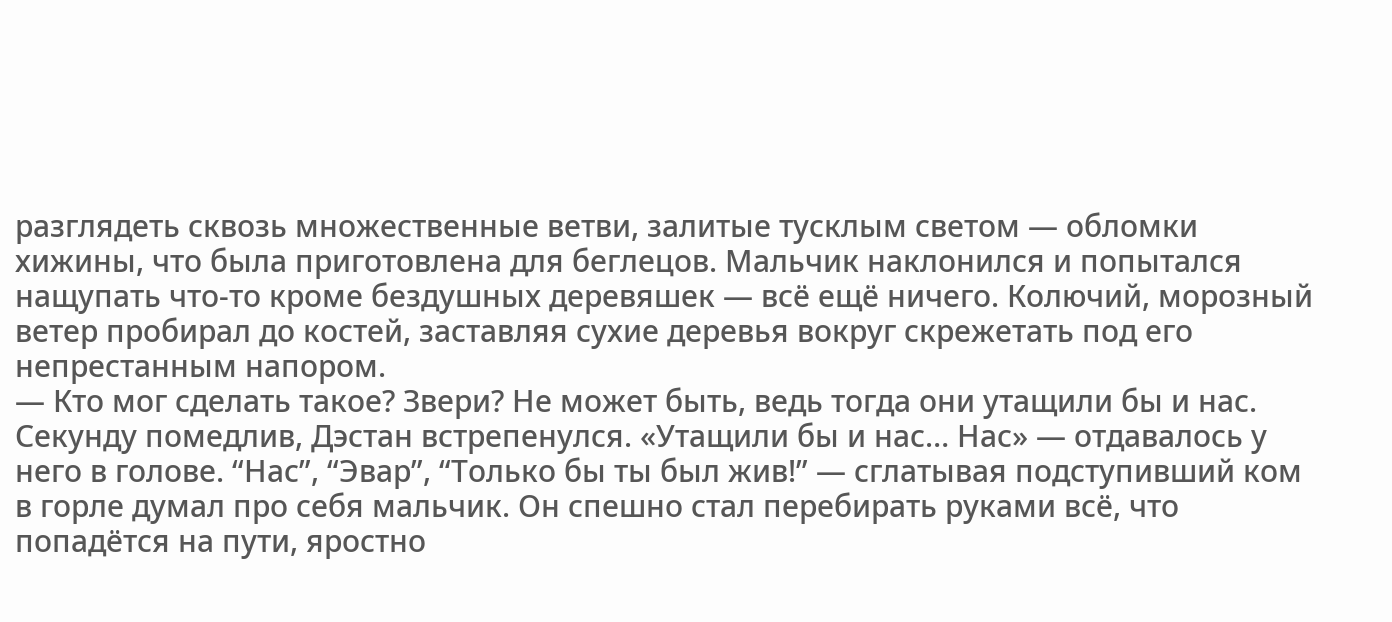разглядеть сквозь множественные ветви, залитые тусклым светом — обломки хижины, что была приготовлена для беглецов. Мальчик наклонился и попытался нащупать что-то кроме бездушных деревяшек — всё ещё ничего. Колючий, морозный ветер пробирал до костей, заставляя сухие деревья вокруг скрежетать под его непрестанным напором.
— Кто мог сделать такое? Звери? Не может быть, ведь тогда они утащили бы и нас.
Секунду помедлив, Дэстан встрепенулся. «Утащили бы и нас… Нас» — отдавалось у него в голове. “Нас”, “Эвар”, “Только бы ты был жив!” — сглатывая подступивший ком в горле думал про себя мальчик. Он спешно стал перебирать руками всё, что попадётся на пути, яростно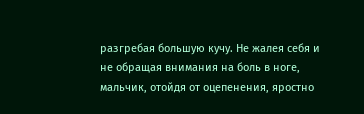разгребая большую кучу. Не жалея себя и не обращая внимания на боль в ноге, мальчик, отойдя от оцепенения, яростно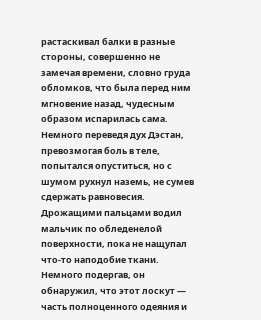растаскивал балки в разные стороны, совершенно не замечая времени, словно груда обломков, что была перед ним мгновение назад, чудесным образом испарилась сама. Немного переведя дух Дэстан, превозмогая боль в теле, попытался опуститься, но с шумом рухнул наземь, не сумев сдержать равновесия. Дрожащими пальцами водил мальчик по обледенелой поверхности, пока не нащупал что-то наподобие ткани. Немного подергав, он обнаружил, что этот лоскут — часть полноценного одеяния и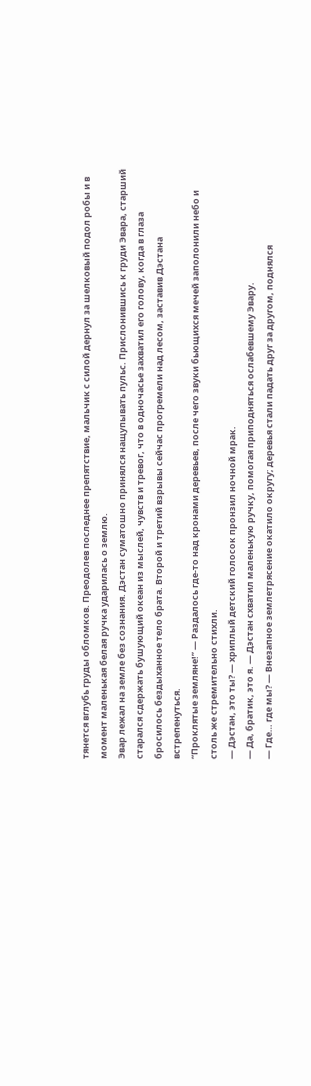тянется вглубь груды обломков. Преодолев последнее препятствие, мальчик с силой дернул за шелковый подол робы и в момент маленькая белая ручка ударилась о землю.
Эвар лежал на земле без сознания. Дэстан суматошно принялся нащупывать пульс. Прислонившись к груди Эвара, старший старался сдержать бушующий океан из мыслей, чувств и тревог, что в одночасье захватил его голову, когда в глаза бросилось бездыханное тело брата. Второй и третий взрывы сейчас прогремели над лесом, заставив Дэстана встрепенуться.
“Проклятые земляне!” — Раздалось где-то над кронами деревьев, после чего звуки бьющихся мечей заполонили небо и столь же стремительно стихли.
— Дэстан, это ты? — хриплый детский голосок пронзил ночной мрак.
— Да, братик, это я. — Дэстан схватил маленькую ручку, помогая приподняться ослабевшему Эвару.
— Где… где мы? — Внезапное землетрясение окатило округу; деревья стали падать друг за другом, поднялся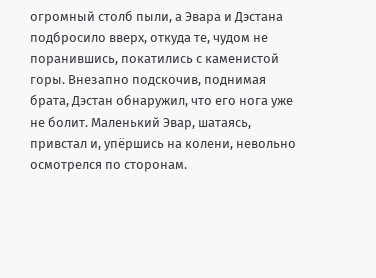огромный столб пыли, а Эвара и Дэстана подбросило вверх, откуда те, чудом не поранившись, покатились с каменистой горы. Внезапно подскочив, поднимая брата, Дэстан обнаружил, что его нога уже не болит. Маленький Эвар, шатаясь, привстал и, упёршись на колени, невольно осмотрелся по сторонам.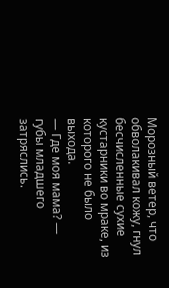Морозный ветер, что обволакивал кожу, гнул бесчисленные сухие кустарники во мраке, из которого не было выхода.
— Где моя мама? — губы младшего затряслись.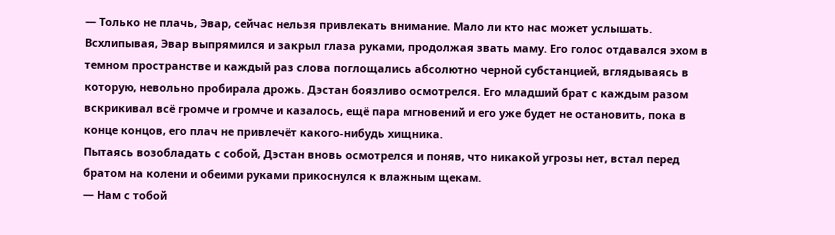— Только не плачь, Эвар, сейчас нельзя привлекать внимание. Мало ли кто нас может услышать.
Всхлипывая, Эвар выпрямился и закрыл глаза руками, продолжая звать маму. Его голос отдавался эхом в темном пространстве и каждый раз слова поглощались абсолютно черной субстанцией, вглядываясь в которую, невольно пробирала дрожь. Дэстан боязливо осмотрелся. Его младший брат с каждым разом вскрикивал всё громче и громче и казалось, ещё пара мгновений и его уже будет не остановить, пока в конце концов, его плач не привлечёт какого-нибудь хищника.
Пытаясь возобладать с собой, Дэстан вновь осмотрелся и поняв, что никакой угрозы нет, встал перед братом на колени и обеими руками прикоснулся к влажным щекам.
— Нам с тобой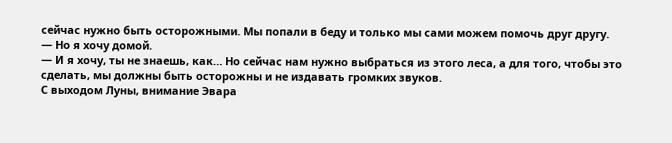сейчас нужно быть осторожными. Мы попали в беду и только мы сами можем помочь друг другу.
— Но я хочу домой.
— И я хочу, ты не знаешь, как… Но сейчас нам нужно выбраться из этого леса, а для того, чтобы это сделать, мы должны быть осторожны и не издавать громких звуков.
С выходом Луны, внимание Эвара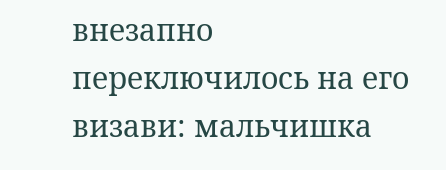внезапно переключилось на его визави: мальчишка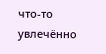что-то увлечённо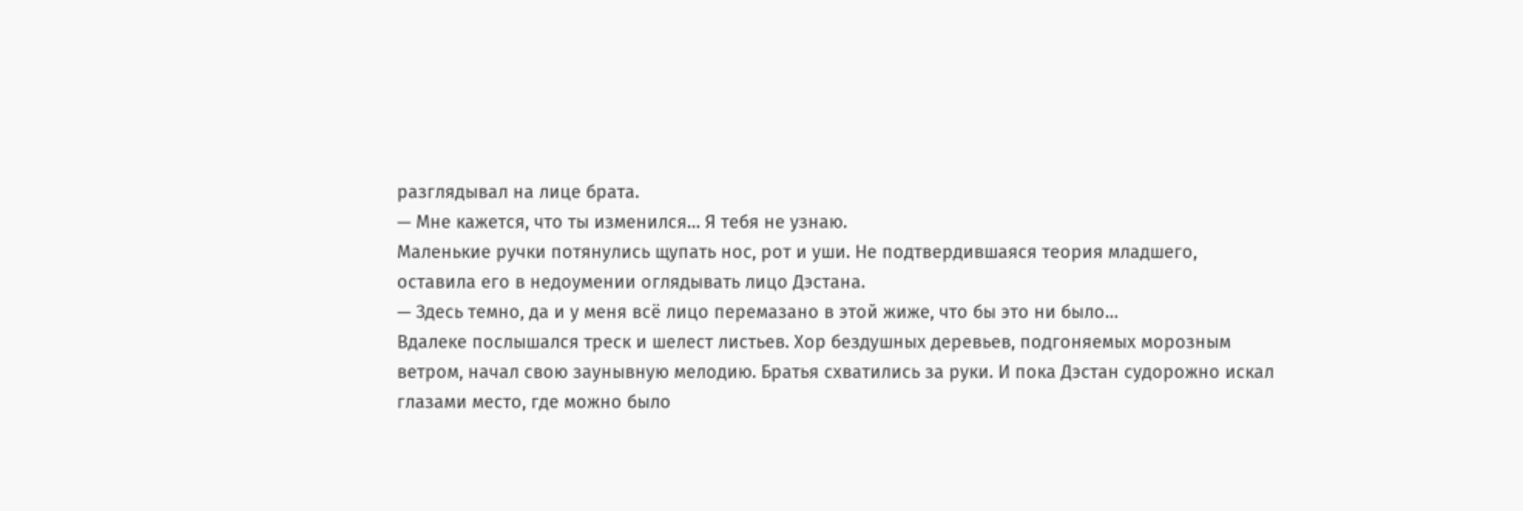разглядывал на лице брата.
— Мне кажется, что ты изменился… Я тебя не узнаю.
Маленькие ручки потянулись щупать нос, рот и уши. Не подтвердившаяся теория младшего, оставила его в недоумении оглядывать лицо Дэстана.
— Здесь темно, да и у меня всё лицо перемазано в этой жиже, что бы это ни было…
Вдалеке послышался треск и шелест листьев. Хор бездушных деревьев, подгоняемых морозным ветром, начал свою заунывную мелодию. Братья схватились за руки. И пока Дэстан судорожно искал глазами место, где можно было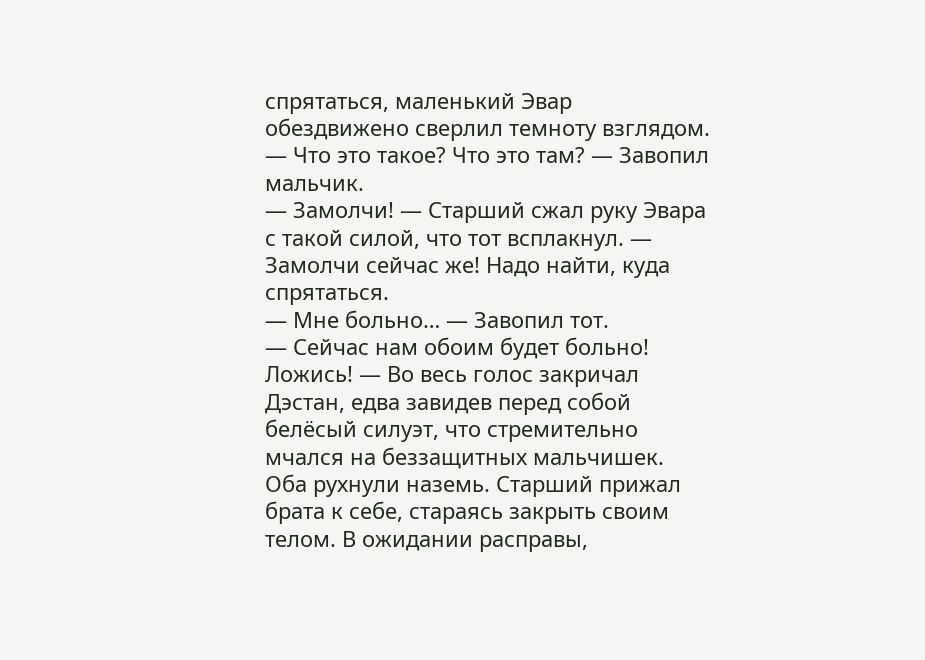спрятаться, маленький Эвар обездвижено сверлил темноту взглядом.
— Что это такое? Что это там? — Завопил мальчик.
— Замолчи! — Старший сжал руку Эвара с такой силой, что тот всплакнул. — Замолчи сейчас же! Надо найти, куда спрятаться.
— Мне больно… — Завопил тот.
— Сейчас нам обоим будет больно! Ложись! — Во весь голос закричал Дэстан, едва завидев перед собой белёсый силуэт, что стремительно мчался на беззащитных мальчишек.
Оба рухнули наземь. Старший прижал брата к себе, стараясь закрыть своим телом. В ожидании расправы,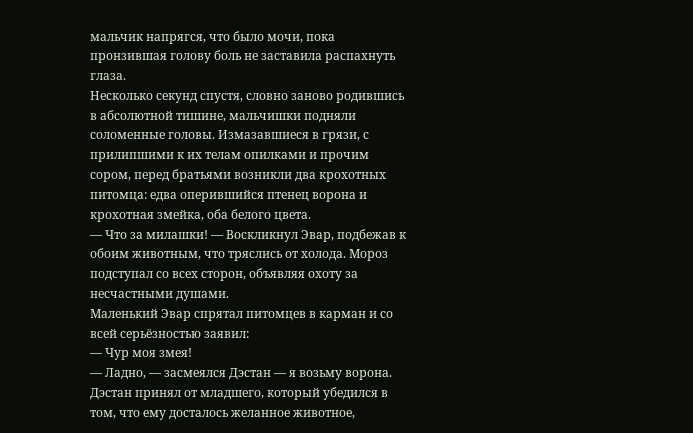мальчик напрягся, что было мочи, пока пронзившая голову боль не заставила распахнуть глаза.
Несколько секунд спустя, словно заново родившись в абсолютной тишине, мальчишки подняли соломенные головы. Измазавшиеся в грязи, с прилипшими к их телам опилками и прочим сором, перед братьями возникли два крохотных питомца: едва оперившийся птенец ворона и крохотная змейка, оба белого цвета.
— Что за милашки! — Воскликнул Эвар, подбежав к обоим животным, что тряслись от холода. Мороз подступал со всех сторон, объявляя охоту за несчастными душами.
Маленький Эвар спрятал питомцев в карман и со всей серьёзностью заявил:
— Чур моя змея!
— Ладно, — засмеялся Дэстан — я возьму ворона.
Дэстан принял от младшего, который убедился в том, что ему досталось желанное животное,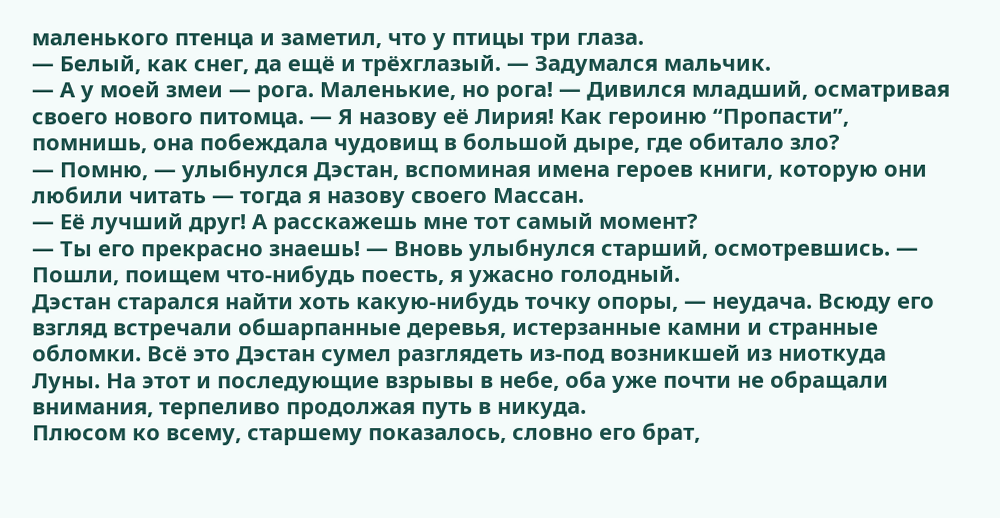маленького птенца и заметил, что у птицы три глаза.
— Белый, как снег, да ещё и трёхглазый. — Задумался мальчик.
— А у моей змеи — рога. Маленькие, но рога! — Дивился младший, осматривая своего нового питомца. — Я назову её Лирия! Как героиню “Пропасти”, помнишь, она побеждала чудовищ в большой дыре, где обитало зло?
— Помню, — улыбнулся Дэстан, вспоминая имена героев книги, которую они любили читать — тогда я назову своего Массан.
— Её лучший друг! А расскажешь мне тот самый момент?
— Ты его прекрасно знаешь! — Вновь улыбнулся старший, осмотревшись. — Пошли, поищем что-нибудь поесть, я ужасно голодный.
Дэстан старался найти хоть какую-нибудь точку опоры, — неудача. Всюду его взгляд встречали обшарпанные деревья, истерзанные камни и странные обломки. Всё это Дэстан сумел разглядеть из-под возникшей из ниоткуда Луны. На этот и последующие взрывы в небе, оба уже почти не обращали внимания, терпеливо продолжая путь в никуда.
Плюсом ко всему, старшему показалось, словно его брат,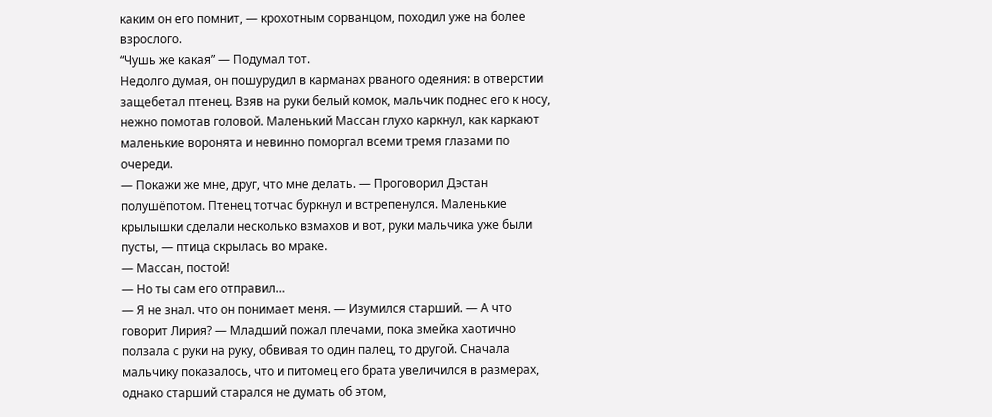каким он его помнит, — крохотным сорванцом, походил уже на более взрослого.
“Чушь же какая” — Подумал тот.
Недолго думая, он пошурудил в карманах рваного одеяния: в отверстии защебетал птенец. Взяв на руки белый комок, мальчик поднес его к носу, нежно помотав головой. Маленький Массан глухо каркнул, как каркают маленькие воронята и невинно поморгал всеми тремя глазами по очереди.
— Покажи же мне, друг, что мне делать. — Проговорил Дэстан полушёпотом. Птенец тотчас буркнул и встрепенулся. Маленькие крылышки сделали несколько взмахов и вот, руки мальчика уже были пусты, — птица скрылась во мраке.
— Массан, постой!
— Но ты сам его отправил…
— Я не знал. что он понимает меня. — Изумился старший. — А что говорит Лирия? — Младший пожал плечами, пока змейка хаотично ползала с руки на руку, обвивая то один палец, то другой. Сначала мальчику показалось, что и питомец его брата увеличился в размерах, однако старший старался не думать об этом,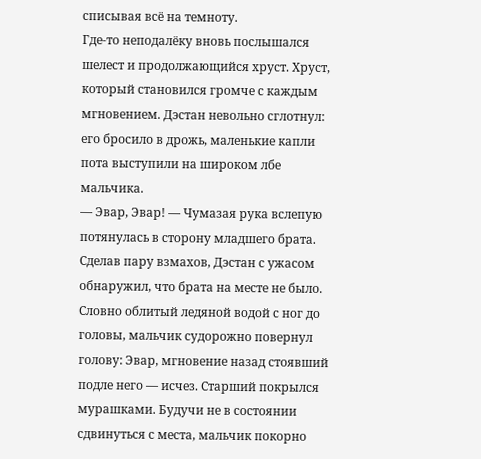списывая всё на темноту.
Где-то неподалёку вновь послышался шелест и продолжающийся хруст. Хруст, который становился громче с каждым мгновением. Дэстан невольно сглотнул: его бросило в дрожь, маленькие капли пота выступили на широком лбе мальчика.
— Эвар, Эвар! — Чумазая рука вслепую потянулась в сторону младшего брата. Сделав пару взмахов, Дэстан с ужасом обнаружил, что брата на месте не было. Словно облитый ледяной водой с ног до головы, мальчик судорожно повернул голову: Эвар, мгновение назад стоявший подле него — исчез. Старший покрылся мурашками. Будучи не в состоянии сдвинуться с места, мальчик покорно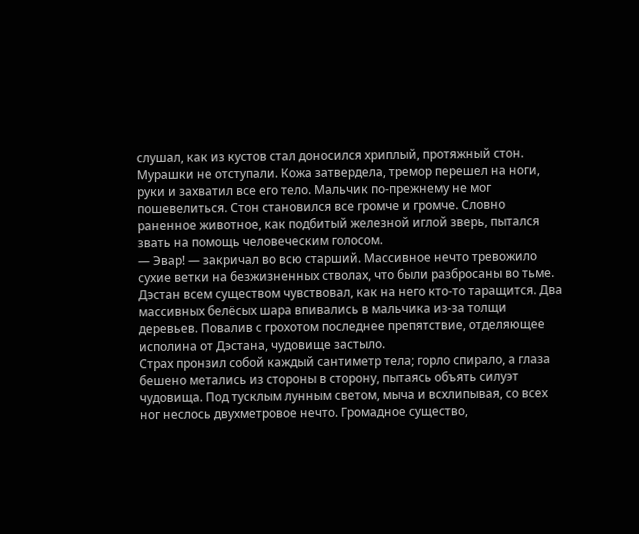слушал, как из кустов стал доносился хриплый, протяжный стон. Мурашки не отступали. Кожа затвердела, тремор перешел на ноги, руки и захватил все его тело. Мальчик по-прежнему не мог пошевелиться. Стон становился все громче и громче. Словно раненное животное, как подбитый железной иглой зверь, пытался звать на помощь человеческим голосом.
— Эвар! — закричал во всю старший. Массивное нечто тревожило сухие ветки на безжизненных стволах, что были разбросаны во тьме. Дэстан всем существом чувствовал, как на него кто-то таращится. Два массивных белёсых шара впивались в мальчика из-за толщи деревьев. Повалив с грохотом последнее препятствие, отделяющее исполина от Дэстана, чудовище застыло.
Страх пронзил собой каждый сантиметр тела; горло спирало, а глаза бешено метались из стороны в сторону, пытаясь объять силуэт чудовища. Под тусклым лунным светом, мыча и всхлипывая, со всех ног неслось двухметровое нечто. Громадное существо,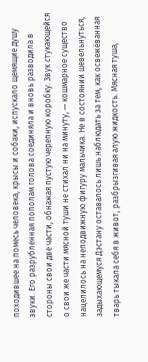походившее на помесь человека, крысы и собаки, испускало щемящие душу звуки. Его разрубленная пополам голова соединяла и вновь разводила в стороны свои две части, обнажая пустую черепную коробку. Звук стукающейся о свои же части мясной туши не стихал ни на минуту, — кошмарное существо нацелилось на неподвижную фигуру мальчика. Не в состоянии шевельнуться, задыхающемуся Дэстану оставалось лишь наблюдать за тем, как освежёванная тварь тыкала себя в живот, разбрызгивая алую жидкость. Мясная туша,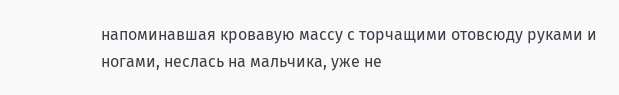напоминавшая кровавую массу с торчащими отовсюду руками и ногами, неслась на мальчика, уже не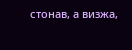стонав, а визжа,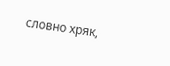словно хряк,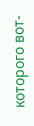которого вот-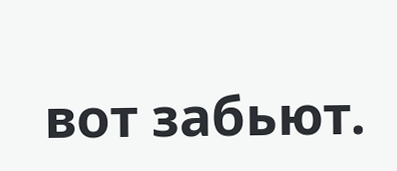вот забьют.